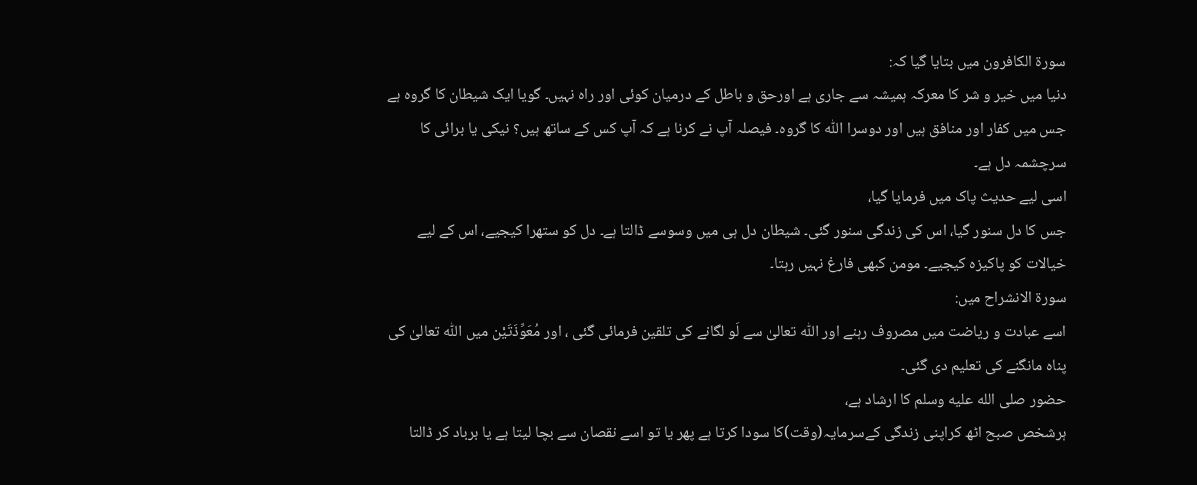سورۃ الکافرون میں بتایا گیا کہ:
دنیا میں خیر و شر کا معرکہ ہمیشہ سے جاری ہے اورحق و باطل کے درمیان کوئی اور راہ نہیں۔ گویا ایک شیطان کا گروہ ہے جس میں کفار اور منافق ہیں اور دوسرا اللّٰہ کا گروہ۔ فیصلہ آپ نے کرنا ہے کہ آپ کس کے ساتھ ہیں؟ نیکی یا برائی کا سرچشمہ دل ہے۔
اسی لیے حدیث پاک میں فرمایا گیا،
جس کا دل سنور گیا، اس کی زندگی سنور گئی۔ شیطان دل ہی میں وسوسے ڈالتا ہے۔ دل کو ستھرا کیجیے، اس کے لیے خیالات کو پاکیزہ کیجیے۔ مومن کبھی فارغ نہیں رہتا۔
سورۃ الانشراح میں:
اسے عبادت و ریاضت میں مصروف رہنے اور اللّٰہ تعالیٰ سے لَو لگانے کی تلقین فرمائی گئی ، اور مُعَوِّذَتَیْن میں اللّٰہ تعالیٰ کی پناہ مانگنے کی تعلیم دی گئی۔
حضور صلى الله عليه وسلم کا ارشاد ہے،
ہرشخص صبح اٹھ کراپنی زندگی کےسرمایہ(وقت)کا سودا کرتا ہے پھر یا تو اسے نقصان سے بچا لیتا ہے یا برباد کر ڈالتا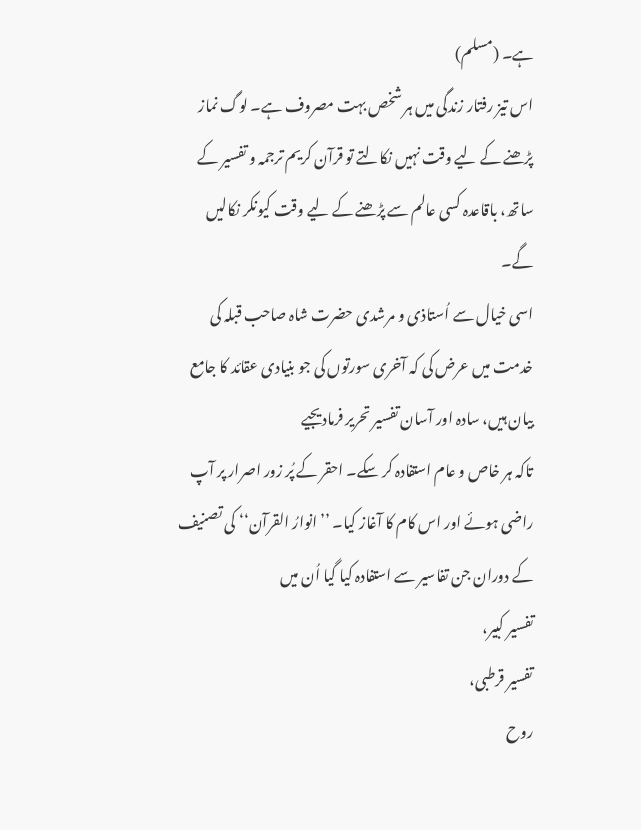ہے۔ (مسلم)
اس تیز رفتار زندگی میں ہر شخص بہت مصروف ہے۔ لوگ نماز پڑھنے کے لیے وقت نہیں نکالتے تو قرآن کریم ترجمہ و تفسیر کے ساتھ، باقاعدہ کسی عالم سے پڑھنے کے لیے وقت کیونکر نکالیں گے۔
اسی خیال سے اُستاذی و مرشدی حضرت شاہ صاحب قبلہ کی خدمت میں عرض کی کہ آخری سورتوں کی جو بنیادی عقائد کا جامع بیان ہیں، سادہ اور آسان تفسیر تحریر فرمادیجیے
تاکہ ہر خاص و عام استفادہ کر سکے۔ احقر کے پُر زور اصرار پر آپ راضی ہوئے اور اس کام کا آغاز کیا۔ ’’انوارُ القرآن‘‘ کی تصنیف کے دوران جن تفاسیر سے استفادہ کیا گیا اُن میں
تفسیر کبیر،
تفسیر قرطبی،
روح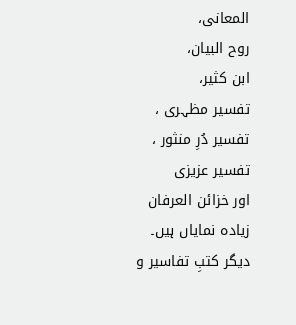المعانی،
روح البیان،
ابن کثیر،
تفسیر مظہری ،
تفسیر دُرِ منثور ،
تفسیر عزیزی
اور خزائن العرفان زیادہ نمایاں ہیں۔
دیگر کتبِ تفاسیر و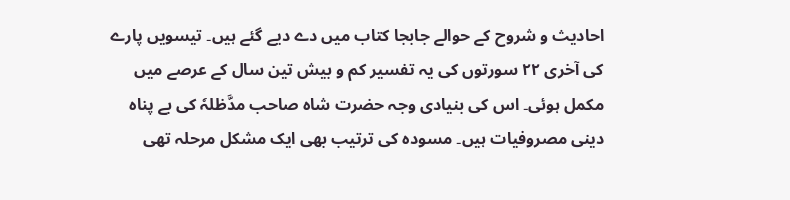احادیث و شروح کے حوالے جابجا کتاب میں دے دیے گئے ہیں۔ تیسویں پارے کی آخری ۲۲ سورتوں کی یہ تفسیر کم و بیش تین سال کے عرصے میں مکمل ہوئی۔ اس کی بنیادی وجہ حضرت شاہ صاحب مدَّظلہٗ کی بے پناہ دینی مصروفیات ہیں۔ مسودہ کی ترتیب بھی ایک مشکل مرحلہ تھی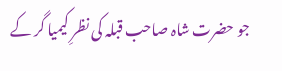جو حضرت شاہ صاحب قبلہ کی نظرِ کیمیا گر کے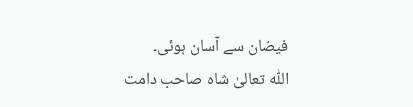فیضان سے آسان ہوئی۔
اللّٰہ تعالیٰ شاہ صاحب دامت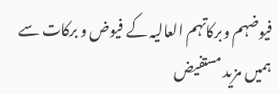فیوضہم وبرکاتہم العالیہ کے فیوض و برکات سے ہمیں مزید مستفیض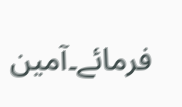فرمائے۔آمین